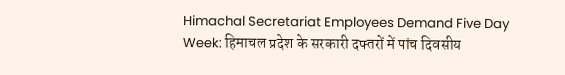Himachal Secretariat Employees Demand Five Day Week: हिमाचल प्रदेश के सरकारी दफ्तरों में पांच दिवसीय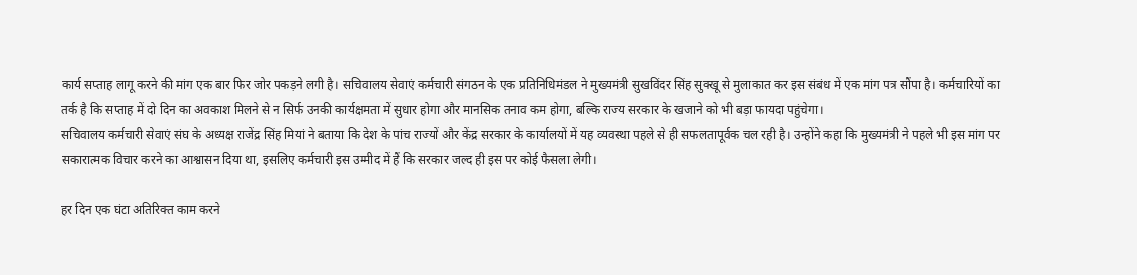कार्य सप्ताह लागू करने की मांग एक बार फिर जोर पकड़ने लगी है। सचिवालय सेवाएं कर्मचारी संगठन के एक प्रतिनिधिमंडल ने मुख्यमंत्री सुखविंदर सिंह सुक्खू से मुलाकात कर इस संबंध में एक मांग पत्र सौंपा है। कर्मचारियों का तर्क है कि सप्ताह में दो दिन का अवकाश मिलने से न सिर्फ उनकी कार्यक्षमता में सुधार होगा और मानसिक तनाव कम होगा, बल्कि राज्य सरकार के खजाने को भी बड़ा फायदा पहुंचेगा।
सचिवालय कर्मचारी सेवाएं संघ के अध्यक्ष राजेंद्र सिंह मियां ने बताया कि देश के पांच राज्यों और केंद्र सरकार के कार्यालयों में यह व्यवस्था पहले से ही सफलतापूर्वक चल रही है। उन्होंने कहा कि मुख्यमंत्री ने पहले भी इस मांग पर सकारात्मक विचार करने का आश्वासन दिया था, इसलिए कर्मचारी इस उम्मीद में हैं कि सरकार जल्द ही इस पर कोई फैसला लेगी।

हर दिन एक घंटा अतिरिक्त काम करने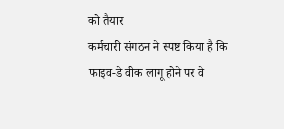को तैयार
कर्मचारी संगठन ने स्पष्ट किया है कि फाइव-डे वीक लागू होने पर वे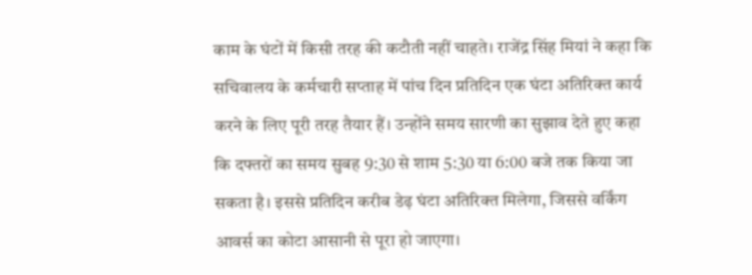काम के घंटों में किसी तरह की कटौती नहीं चाहते। राजेंद्र सिंह मियां ने कहा कि सचिवालय के कर्मचारी सप्ताह में पांच दिन प्रतिदिन एक घंटा अतिरिक्त कार्य करने के लिए पूरी तरह तैयार हैं। उन्होंने समय सारणी का सुझाव देते हुए कहा कि दफ्तरों का समय सुबह 9:30 से शाम 5:30 या 6:00 बजे तक किया जा सकता है। इससे प्रतिदिन करीब डेढ़ घंटा अतिरिक्त मिलेगा, जिससे वर्किंग आवर्स का कोटा आसानी से पूरा हो जाएगा।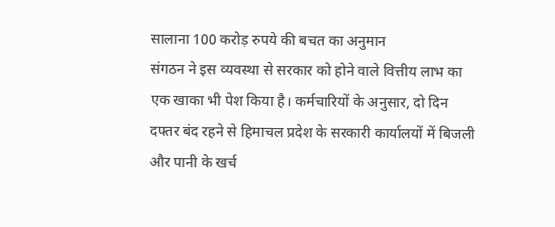सालाना 100 करोड़ रुपये की बचत का अनुमान
संगठन ने इस व्यवस्था से सरकार को होने वाले वित्तीय लाभ का एक खाका भी पेश किया है। कर्मचारियों के अनुसार, दो दिन दफ्तर बंद रहने से हिमाचल प्रदेश के सरकारी कार्यालयों में बिजली और पानी के खर्च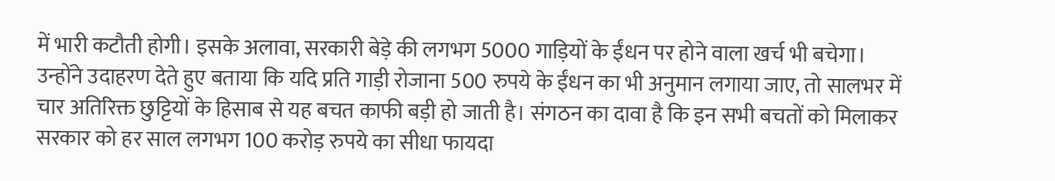में भारी कटौती होगी। इसके अलावा, सरकारी बेड़े की लगभग 5000 गाड़ियों के ईंधन पर होने वाला खर्च भी बचेगा।
उन्होंने उदाहरण देते हुए बताया कि यदि प्रति गाड़ी रोजाना 500 रुपये के ईंधन का भी अनुमान लगाया जाए, तो सालभर में चार अतिरिक्त छुट्टियों के हिसाब से यह बचत काफी बड़ी हो जाती है। संगठन का दावा है कि इन सभी बचतों को मिलाकर सरकार को हर साल लगभग 100 करोड़ रुपये का सीधा फायदा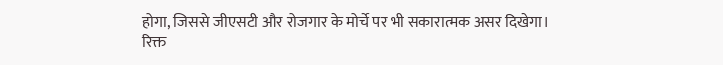होगा, जिससे जीएसटी और रोजगार के मोर्चे पर भी सकारात्मक असर दिखेगा।
रिक्त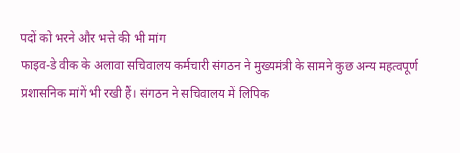पदों को भरने और भत्ते की भी मांग
फाइव-डे वीक के अलावा सचिवालय कर्मचारी संगठन ने मुख्यमंत्री के सामने कुछ अन्य महत्वपूर्ण प्रशासनिक मांगें भी रखी हैं। संगठन ने सचिवालय में लिपिक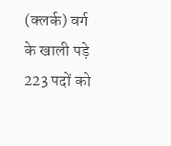(क्लर्क) वर्ग के खाली पड़े 223 पदों को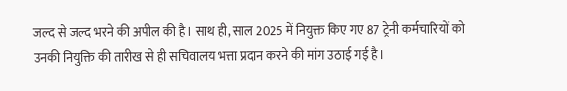जल्द से जल्द भरने की अपील की है। साथ ही, साल 2025 में नियुक्त किए गए 87 ट्रेनी कर्मचारियों को उनकी नियुक्ति की तारीख से ही सचिवालय भत्ता प्रदान करने की मांग उठाई गई है।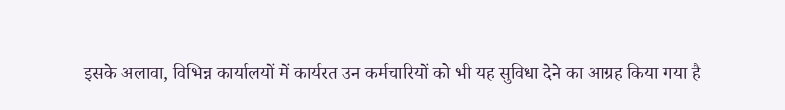इसके अलावा, विभिन्न कार्यालयों में कार्यरत उन कर्मचारियों को भी यह सुविधा देने का आग्रह किया गया है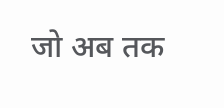जो अब तक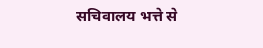सचिवालय भत्ते से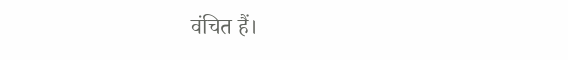वंचित हैं।